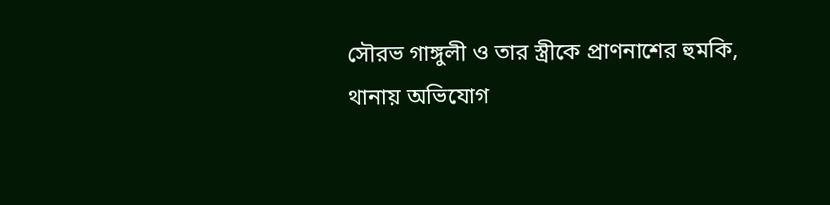সৌরভ গাঙ্গুলী ও তার স্ত্রীকে প্রাণনাশের হুমকি, থানায় অভিযোগ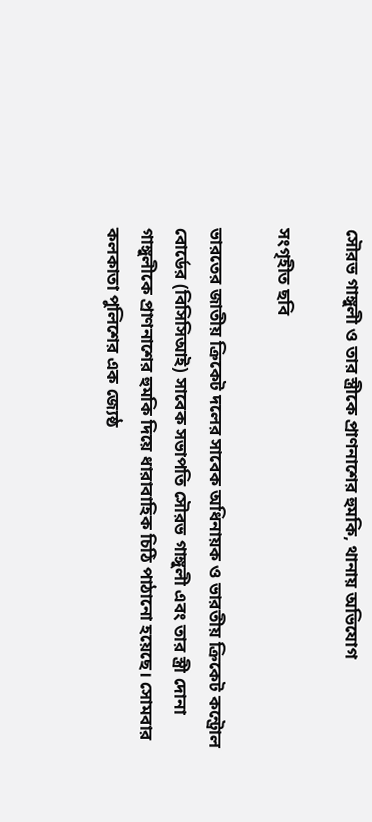সৌরভ গাঙ্গুলী ও তার স্ত্রীকে প্রাণনাশের হুমকি, থানায় অভিযোগ

সংগৃহীত ছবি

ভারতের জাতীয় ক্রিকেট দলের সাবেক অধিনায়ক ও ভারতীয় ক্রিকেট কন্ট্রোল বোর্ডের (বিসিসিআই) সাবেক সভাপতি সৌরভ গাঙ্গুলী এবং তার স্ত্রী দোনা গাঙ্গুলীকে প্রাণনাশের হুমকি দিয়ে ধারাবাহিক চিঠি পাঠানো হয়েছে। সোমবার কলকাতা পুলিশের এক জ্যেষ্ঠ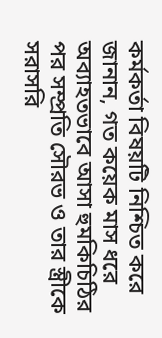কর্মকর্তা বিষয়টি নিশ্চিত করে জানান, গত কয়েক মাস ধরে অব্যাহতভাবে আসা হুমকিচিঠির পর সম্প্রতি সৌরভ ও তার স্ত্রীকে সরাসরি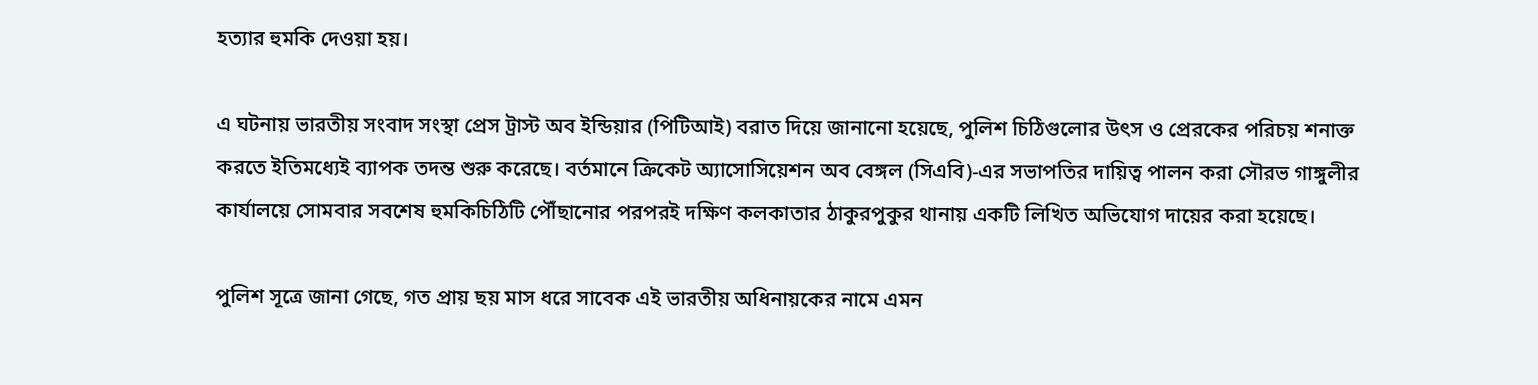হত্যার হুমকি দেওয়া হয়।

এ ঘটনায় ভারতীয় সংবাদ সংস্থা প্রেস ট্রাস্ট অব ইন্ডিয়ার (পিটিআই) বরাত দিয়ে জানানো হয়েছে, পুলিশ চিঠিগুলোর উৎস ও প্রেরকের পরিচয় শনাক্ত করতে ইতিমধ্যেই ব্যাপক তদন্ত শুরু করেছে। বর্তমানে ক্রিকেট অ্যাসোসিয়েশন অব বেঙ্গল (সিএবি)-এর সভাপতির দায়িত্ব পালন করা সৌরভ গাঙ্গুলীর কার্যালয়ে সোমবার সবশেষ হুমকিচিঠিটি পৌঁছানোর পরপরই দক্ষিণ কলকাতার ঠাকুরপুকুর থানায় একটি লিখিত অভিযোগ দায়ের করা হয়েছে।

পুলিশ সূত্রে জানা গেছে, গত প্রায় ছয় মাস ধরে সাবেক এই ভারতীয় অধিনায়কের নামে এমন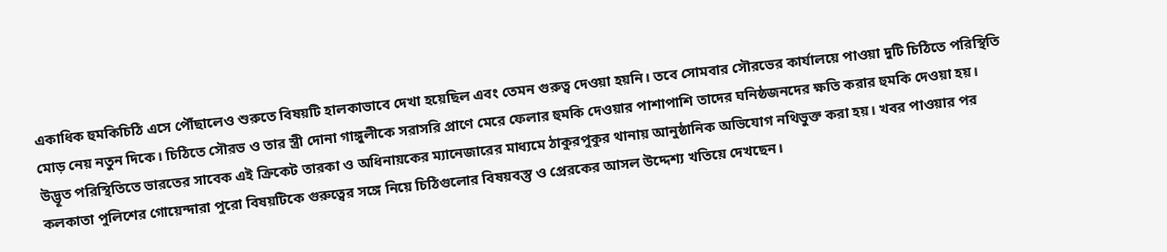একাধিক হুমকিচিঠি এসে পৌঁছালেও শুরুতে বিষয়টি হালকাভাবে দেখা হয়েছিল এবং তেমন গুরুত্ব দেওয়া হয়নি। তবে সোমবার সৌরভের কার্যালয়ে পাওয়া দুটি চিঠিতে পরিস্থিতি মোড় নেয় নতুন দিকে। চিঠিতে সৌরভ ও তার স্ত্রী দোনা গাঙ্গুলীকে সরাসরি প্রাণে মেরে ফেলার হুমকি দেওয়ার পাশাপাশি তাদের ঘনিষ্ঠজনদের ক্ষতি করার হুমকি দেওয়া হয়। উদ্ভূত পরিস্থিতিতে ভারতের সাবেক এই ক্রিকেট তারকা ও অধিনায়কের ম্যানেজারের মাধ্যমে ঠাকুরপুকুর থানায় আনুষ্ঠানিক অভিযোগ নথিভুক্ত করা হয়। খবর পাওয়ার পর কলকাতা পুলিশের গোয়েন্দারা পুরো বিষয়টিকে গুরুত্বের সঙ্গে নিয়ে চিঠিগুলোর বিষয়বস্তু ও প্রেরকের আসল উদ্দেশ্য খতিয়ে দেখছেন।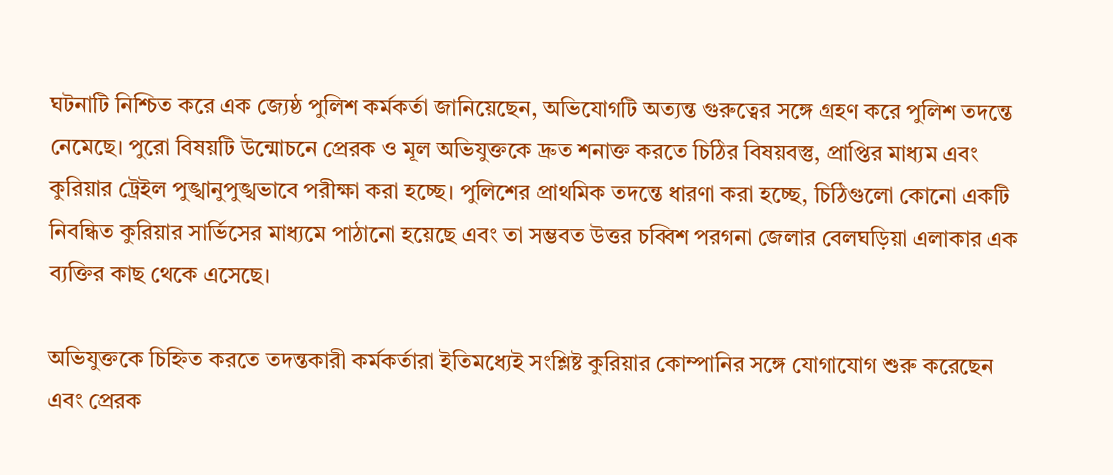ঘটনাটি নিশ্চিত করে এক জ্যেষ্ঠ পুলিশ কর্মকর্তা জানিয়েছেন, অভিযোগটি অত্যন্ত গুরুত্বের সঙ্গে গ্রহণ করে পুলিশ তদন্তে নেমেছে। পুরো বিষয়টি উন্মোচনে প্রেরক ও মূল অভিযুক্তকে দ্রুত শনাক্ত করতে চিঠির বিষয়বস্তু, প্রাপ্তির মাধ্যম এবং কুরিয়ার ট্রেইল পুঙ্খানুপুঙ্খভাবে পরীক্ষা করা হচ্ছে। পুলিশের প্রাথমিক তদন্তে ধারণা করা হচ্ছে, চিঠিগুলো কোনো একটি নিবন্ধিত কুরিয়ার সার্ভিসের মাধ্যমে পাঠানো হয়েছে এবং তা সম্ভবত উত্তর চব্বিশ পরগনা জেলার বেলঘড়িয়া এলাকার এক ব্যক্তির কাছ থেকে এসেছে।

অভিযুক্তকে চিহ্নিত করতে তদন্তকারী কর্মকর্তারা ইতিমধ্যেই সংশ্লিষ্ট কুরিয়ার কোম্পানির সঙ্গে যোগাযোগ শুরু করেছেন এবং প্রেরক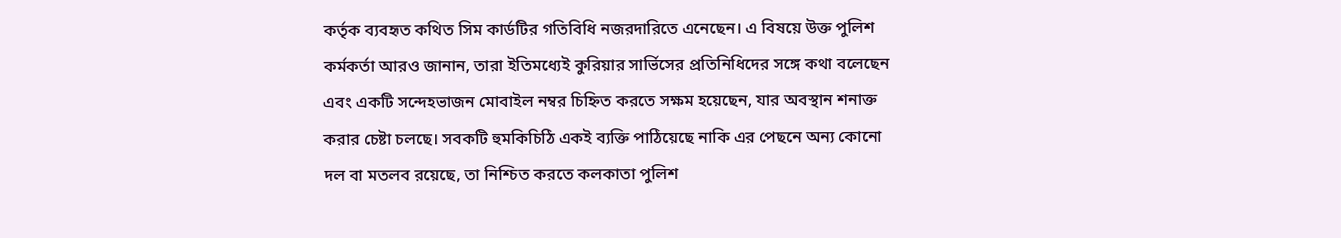কর্তৃক ব্যবহৃত কথিত সিম কার্ডটির গতিবিধি নজরদারিতে এনেছেন। এ বিষয়ে উক্ত পুলিশ কর্মকর্তা আরও জানান, তারা ইতিমধ্যেই কুরিয়ার সার্ভিসের প্রতিনিধিদের সঙ্গে কথা বলেছেন এবং একটি সন্দেহভাজন মোবাইল নম্বর চিহ্নিত করতে সক্ষম হয়েছেন, যার অবস্থান শনাক্ত করার চেষ্টা চলছে। সবকটি হুমকিচিঠি একই ব্যক্তি পাঠিয়েছে নাকি এর পেছনে অন্য কোনো দল বা মতলব রয়েছে, তা নিশ্চিত করতে কলকাতা পুলিশ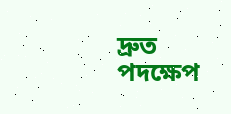দ্রুত পদক্ষেপ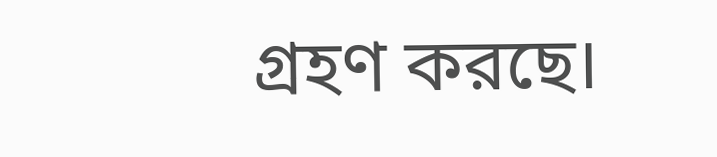গ্রহণ করছে।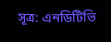সূত্র: এনডিটিভি